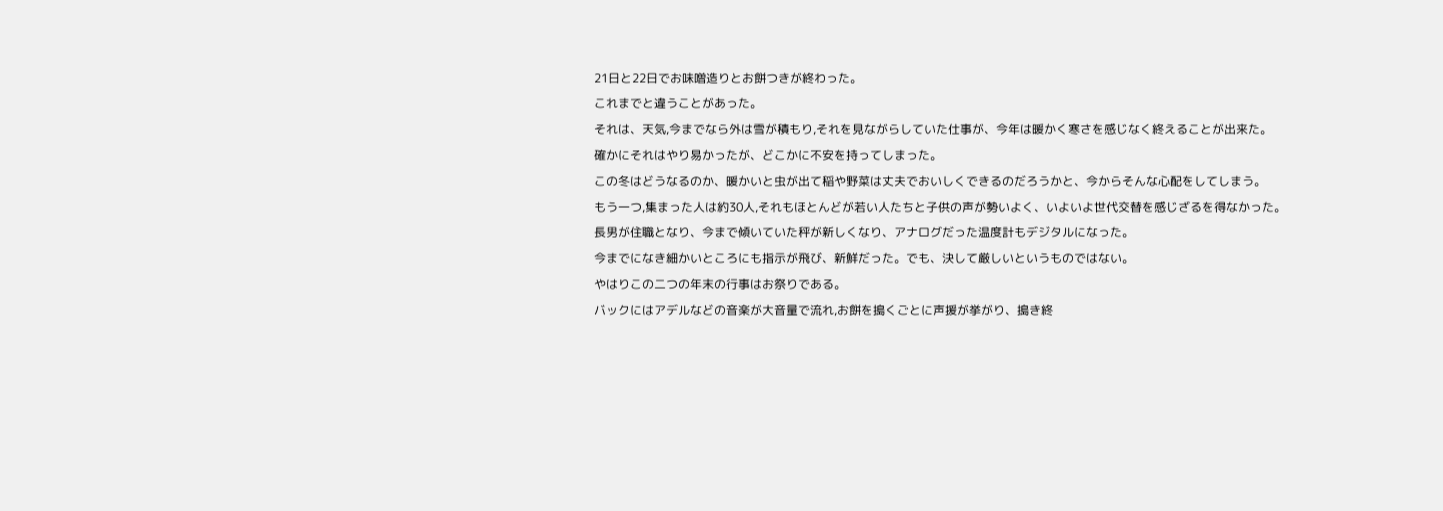21日と22日でお味噌造りとお餅つきが終わった。
これまでと違うことがあった。
それは、天気,今までなら外は雪が積もり,それを見ながらしていた仕事が、今年は暖かく寒さを感じなく終えることが出来た。
確かにそれはやり易かったが、どこかに不安を持ってしまった。
この冬はどうなるのか、暖かいと虫が出て稲や野菜は丈夫でおいしくできるのだろうかと、今からそんな心配をしてしまう。
もう一つ,集まった人は約30人,それもほとんどが若い人たちと子供の声が勢いよく、いよいよ世代交替を感じざるを得なかった。
長男が住職となり、今まで傾いていた秤が新しくなり、アナログだった温度計もデジタルになった。
今までになき細かいところにも指示が飛び、新鮮だった。でも、決して厳しいというものではない。
やはりこの二つの年末の行事はお祭りである。
バックにはアデルなどの音楽が大音量で流れ,お餅を搗くごとに声援が挙がり、搗き終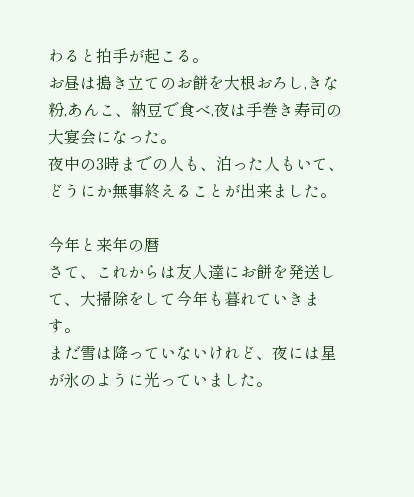わると拍手が起こる。
お昼は搗き立てのお餅を大根おろし,きな粉,あんこ、納豆で食べ,夜は手巻き寿司の大宴会になった。
夜中の3時までの人も、泊った人もいて、どうにか無事終えることが出来ました。

今年と来年の暦
さて、これからは友人達にお餅を発送して、大掃除をして今年も暮れていきます。
まだ雪は降っていないけれど、夜には星が氷のように光っていました。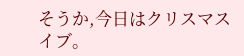そうか,今日はクリスマスイブ。